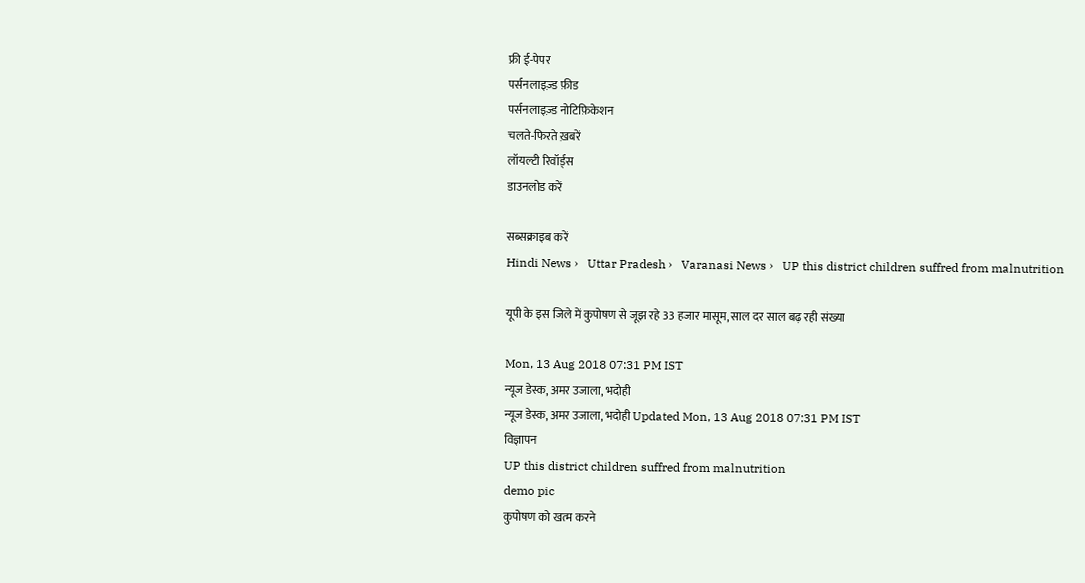फ्री ई-पेपर
पर्सनलाइज़्ड फ़ीड
पर्सनलाइज़्ड नोटिफ़िकेशन
चलते-फिरते ख़बरें
लॉयल्टी रिवॉर्ड्स
डाउनलोड करें

सब्सक्राइब करें
Hindi News ›   Uttar Pradesh ›   Varanasi News ›   UP this district children suffred from malnutrition

यूपी के इस जिले में कुपोषण से जूझ रहे 33 हजार मासूम, साल दर साल बढ़ रही संख्या

Mon, 13 Aug 2018 07:31 PM IST
न्यूज डेस्क, अमर उजाला, भदोही
न्यूज डेस्क, अमर उजाला, भदोही Updated Mon, 13 Aug 2018 07:31 PM IST
विज्ञापन
UP this district children suffred from malnutrition
demo pic
कुपोषण को खत्म करने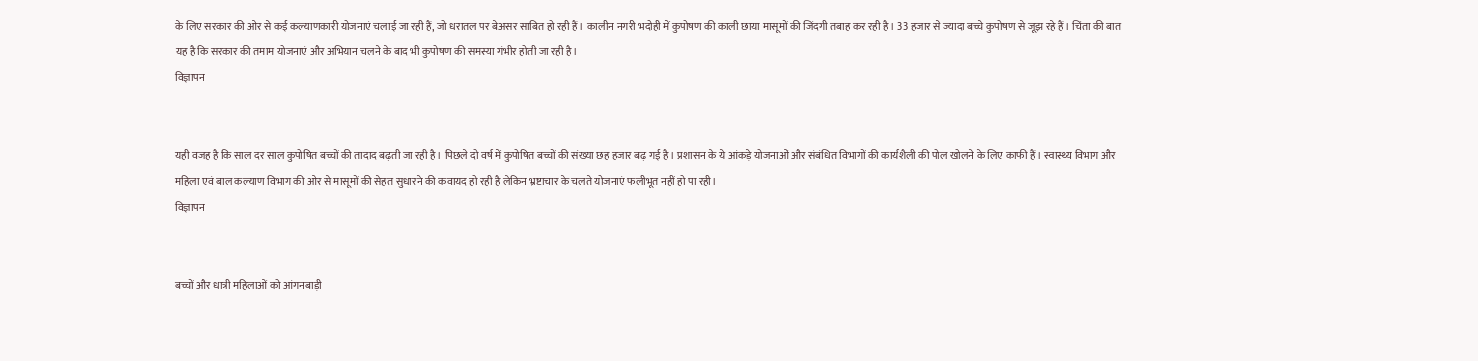के लिए सरकार की ओर से कई कल्याणकारी योजनाएं चलाई जा रही हैं, जो धरातल पर बेअसर साबित हो रही हैं। कालीन नगरी भदोही में कुपोषण की काली छाया मासूमों की जिंदगी तबाह कर रही है। 33 हजार से ज्यादा बच्चे कुपोषण से जूझ रहे हैं। चिंता की बात यह है कि सरकार की तमाम योजनाएं और अभियान चलने के बाद भी कुपोषण की समस्या गंभीर होती जा रही है।
विज्ञापन


यही वजह है कि साल दर साल कुपोषित बच्चों की तादाद बढ़ती जा रही है। पिछले दो वर्ष में कुपोषित बच्चों की संख्या छह हजार बढ़ गई है। प्रशासन के ये आंकड़े योजनाओं और संबंधित विभागों की कार्यशैली की पोल खोलने के लिए काफी हैं। स्वास्थ्य विभाग और महिला एवं बाल कल्याण विभाग की ओर से मासूमों की सेहत सुधारने की कवायद हो रही है लेकिन भ्रष्टाचार के चलते योजनाएं फलीभूत नहीं हो पा रही।
विज्ञापन


बच्चों और धात्री महिलाओं को आंगनबाड़ी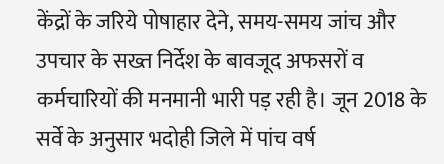केंद्रों के जरिये पोषाहार देने, समय-समय जांच और उपचार के सख्त निर्देश के बावजूद अफसरों व कर्मचारियों की मनमानी भारी पड़ रही है। जून 2018 के सर्वे के अनुसार भदोही जिले में पांच वर्ष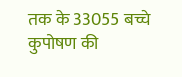तक के 33055 बच्चे कुपोषण की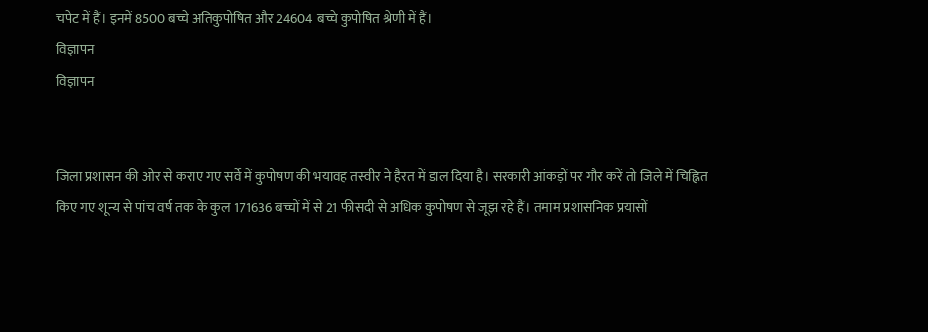चपेट में हैं। इनमें 8500 बच्चे अतिकुपोषित और 24604 बच्चे कुपोषित श्रेणी में हैं।
विज्ञापन
विज्ञापन


जिला प्रशासन की ओर से कराए गए सर्वे में कुपोषण की भयावह तस्वीर ने हैरत में डाल दिया है। सरकारी आंकड़ों पर गौर करें तो जिले में चिह्नित किए गए शून्य से पांच वर्ष तक के कुल 171636 बच्चों में से 21 फीसदी से अधिक कुपोषण से जूझ रहे हैं। तमाम प्रशासनिक प्रयासों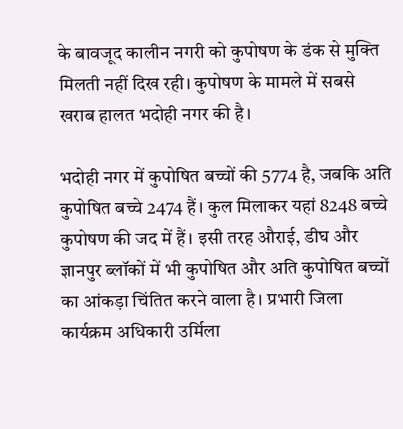के बावजूद कालीन नगरी को कुपोषण के डंक से मुक्ति मिलती नहीं दिख रही। कुपोषण के मामले में सबसे खराब हालत भदोही नगर की है।

भदोही नगर में कुपोषित बच्चों की 5774 है, जबकि अति कुपोषित बच्चे 2474 हैं। कुल मिलाकर यहां 8248 बच्चे कुपोषण की जद में हैं। इसी तरह औराई, डीघ और ज्ञानपुर ब्लॉकों में भी कुपोषित और अति कुपोषित बच्चों का आंकड़ा चिंतित करने वाला है। प्रभारी जिला कार्यक्रम अधिकारी उर्मिला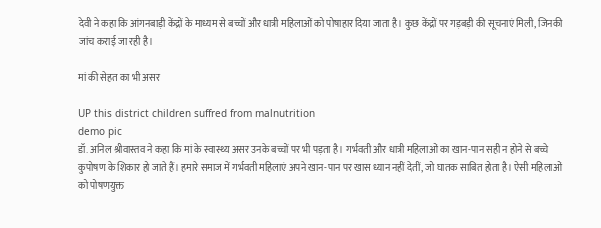देवी ने कहा कि आंगनबाड़ी केंद्रों के माध्यम से बच्चों और धात्री महिलाओं को पोषाहार दिया जाता है। कुछ केंद्रों पर गड़बड़ी की सूचनाएं मिली, जिनकी जांच कराई जा रही है।

मां की सेहत का भी असर

UP this district children suffred from malnutrition
demo pic
डॉ. अनिल श्रीवास्तव ने कहा कि मां के स्वास्थ्य असर उनके बच्चों पर भी पड़ता है। गर्भवती और धात्री महिलाओं का खान-पान सही न होने से बच्चे कुपोषण के शिकार हो जाते हैं। हमारे समाज में गर्भवती महिलाएं अपने खान-पान पर खास ध्यान नहीं देतीं, जो घातक साबित होता है। ऐसी महिलाओं को पोषणयुक्त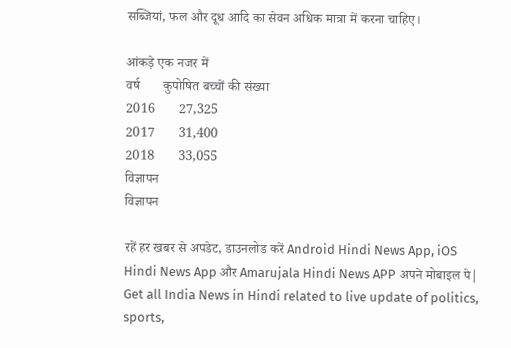सब्जियां, फल और दूध आदि का सेवन अधिक मात्रा में करना चाहिए।

आंकड़े एक नजर में
वर्ष       कुपोषित बच्चों की संख्या
2016       27,325
2017       31,400
2018       33,055
विज्ञापन
विज्ञापन

रहें हर खबर से अपडेट, डाउनलोड करें Android Hindi News App, iOS Hindi News App और Amarujala Hindi News APP अपने मोबाइल पे|
Get all India News in Hindi related to live update of politics, sports,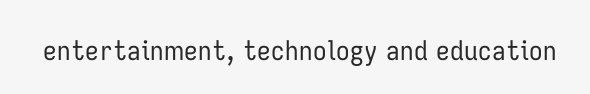entertainment, technology and education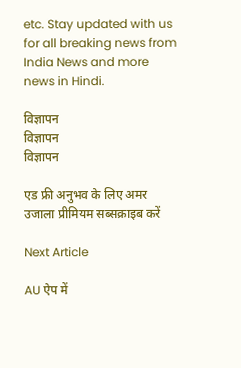etc. Stay updated with us for all breaking news from India News and more news in Hindi.

विज्ञापन
विज्ञापन
विज्ञापन

एड फ्री अनुभव के लिए अमर उजाला प्रीमियम सब्सक्राइब करें

Next Article

AU ऐप में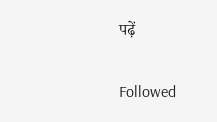पढ़ें

Followed